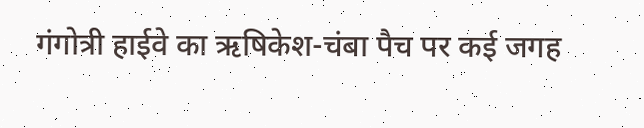गंगोत्री हाईवे का ऋषिकेश-चंबा पैच पर कई जगह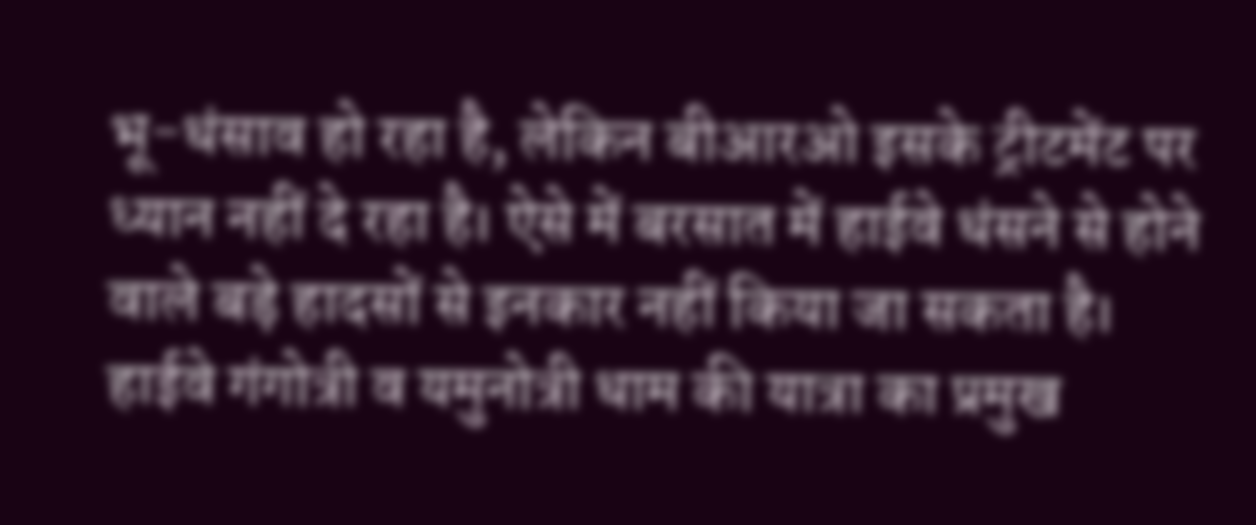भू-धंसाव हो रहा है, लेकिन बीआरओ इसके ट्रीटमेंट पर ध्यान नहीं दे रहा है। ऐसे में बरसात में हाईवे धंसने से होने वाले बड़े हादसों से इनकार नहीं किया जा सकता है।
हाईवे गंगोत्री व यमुनोत्री धाम की यात्रा का प्रमुख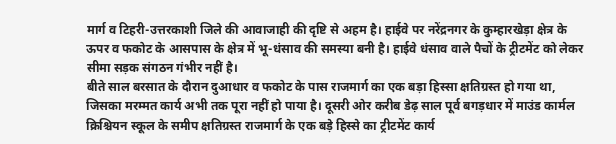मार्ग व टिहरी-उत्तरकाशी जिले की आवाजाही की दृष्टि से अहम है। हाईवे पर नरेंद्रनगर के कुम्हारखेड़ा क्षेत्र के ऊपर व फकोट के आसपास के क्षेत्र में भू-धंसाव की समस्या बनी है। हाईवे धंसाव वाले पैचों के ट्रीटमेंट को लेकर सीमा सड़क संगठन गंभीर नहीं है।
बीते साल बरसात के दौरान दुआधार व फकोट के पास राजमार्ग का एक बड़ा हिस्सा क्षतिग्रस्त हो गया था, जिसका मरम्मत कार्य अभी तक पूरा नहीं हो पाया है। दूसरी ओर करीब डेढ़ साल पूर्व बगड़धार में माउंड कार्मल क्रिश्चियन स्कूल के समीप क्षतिग्रस्त राजमार्ग के एक बड़े हिस्से का ट्रीटमेंट कार्य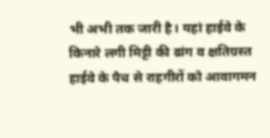भी अभी तक जारी है। यहां हाईवे के किनारे लगी मिट्टी की ढांग व क्षतिग्रस्त हाईवे के पैच से राहगीरों को आवागमन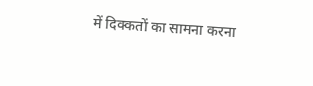में दिक्कतों का सामना करना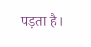पड़ता है।